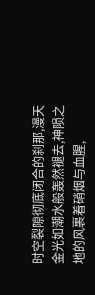时空裂隙彻底闭合的刹那,漫天金光如潮水般轰然褪去,神陨之地的风裹着硝烟与血腥,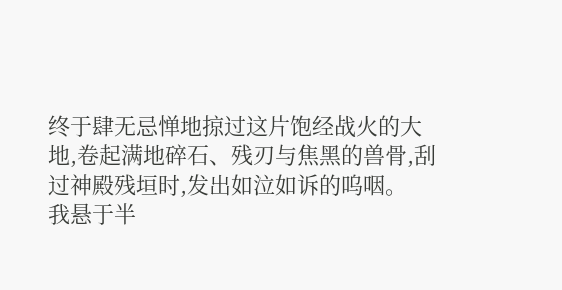终于肆无忌惮地掠过这片饱经战火的大地,卷起满地碎石、残刃与焦黑的兽骨,刮过神殿残垣时,发出如泣如诉的呜咽。
我悬于半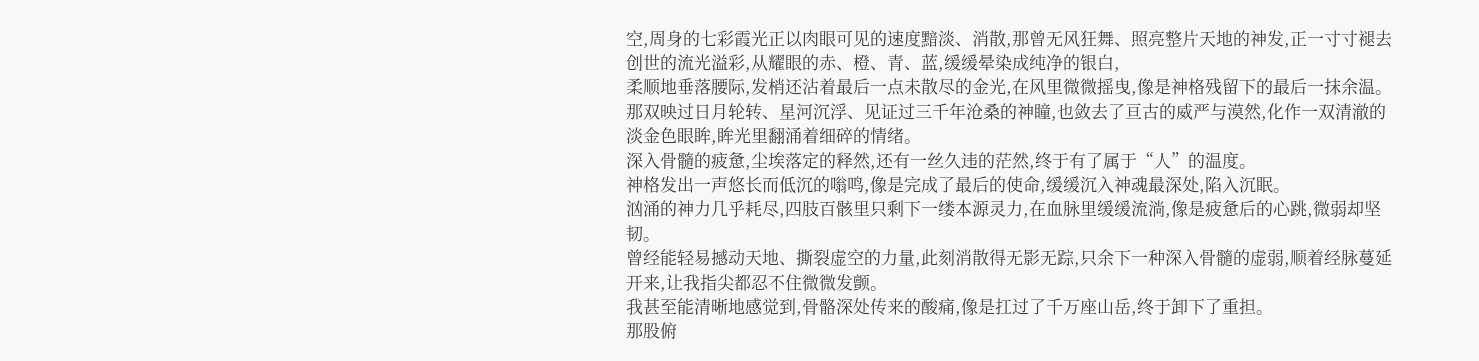空,周身的七彩霞光正以肉眼可见的速度黯淡、消散,那曾无风狂舞、照亮整片天地的神发,正一寸寸褪去创世的流光溢彩,从耀眼的赤、橙、青、蓝,缓缓晕染成纯净的银白,
柔顺地垂落腰际,发梢还沾着最后一点未散尽的金光,在风里微微摇曳,像是神格残留下的最后一抹余温。
那双映过日月轮转、星河沉浮、见证过三千年沧桑的神瞳,也敛去了亘古的威严与漠然,化作一双清澈的淡金色眼眸,眸光里翻涌着细碎的情绪。
深入骨髓的疲惫,尘埃落定的释然,还有一丝久违的茫然,终于有了属于“人”的温度。
神格发出一声悠长而低沉的嗡鸣,像是完成了最后的使命,缓缓沉入神魂最深处,陷入沉眠。
汹涌的神力几乎耗尽,四肢百骸里只剩下一缕本源灵力,在血脉里缓缓流淌,像是疲惫后的心跳,微弱却坚韧。
曾经能轻易撼动天地、撕裂虚空的力量,此刻消散得无影无踪,只余下一种深入骨髓的虚弱,顺着经脉蔓延开来,让我指尖都忍不住微微发颤。
我甚至能清晰地感觉到,骨骼深处传来的酸痛,像是扛过了千万座山岳,终于卸下了重担。
那股俯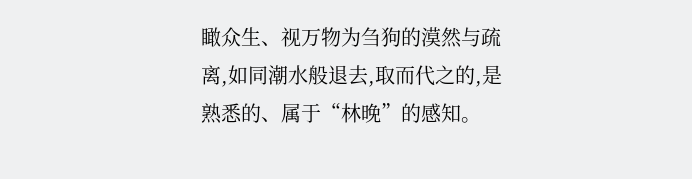瞰众生、视万物为刍狗的漠然与疏离,如同潮水般退去,取而代之的,是熟悉的、属于“林晚”的感知。